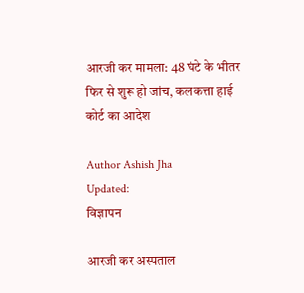आरजी कर मामला: 48 घंटे के भीतर फिर से शुरू हो जांच, कलकत्ता हाई कोर्ट का आदेश

Author Ashish Jha
Updated:
विज्ञापन

आरजी कर अस्पताल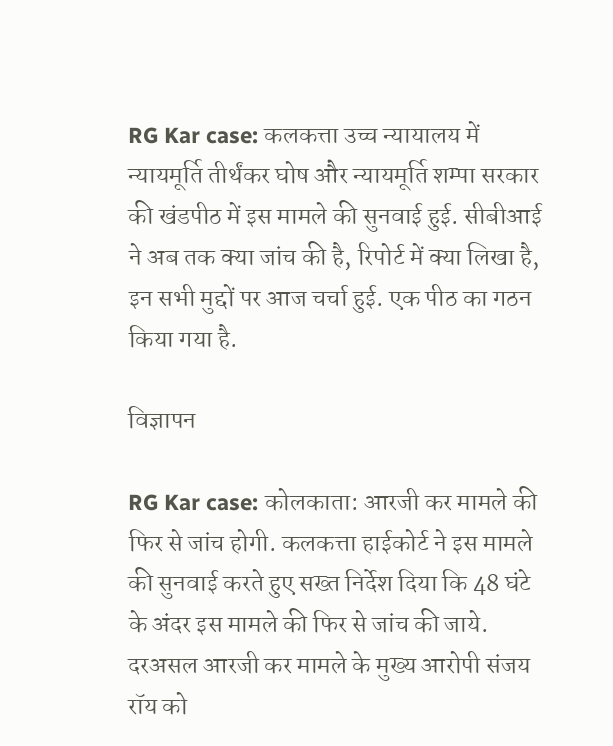RG Kar case: कलकत्ता उच्च न्यायालय में न्यायमूर्ति तीर्थंकर घोष और न्यायमूर्ति शम्पा सरकार की खंडपीठ में इस मामले की सुनवाई हुई. सीबीआई ने अब तक क्या जांच की है, रिपोर्ट में क्या लिखा है, इन सभी मुद्दों पर आज चर्चा हुई. एक पीठ का गठन किया गया है.

विज्ञापन

RG Kar case: कोलकाता: आरजी कर मामले की फिर से जांच होगी. कलकत्ता हाईकोर्ट ने इस मामले की सुनवाई करते हुए सख्त निर्देश दिया कि 48 घंटे के अंदर इस मामले की फिर से जांच की जाये. दरअसल आरजी कर मामले के मुख्य आरोपी संजय रॉय को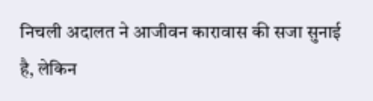निचली अदालत ने आजीवन कारावास की सजा सुनाई है, लेकिन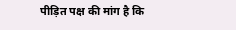पीड़ित पक्ष की मांग है कि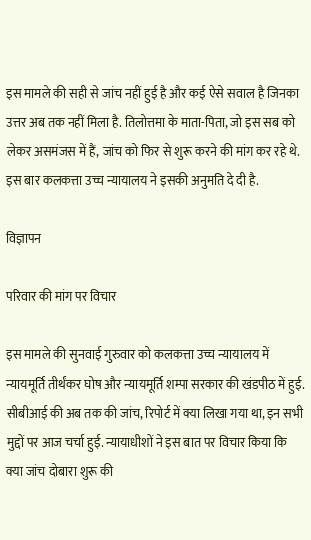इस मामले की सही से जांच नहीं हुई है और कई ऐसे सवाल है जिनका उत्तर अब तक नहीं मिला है. तिलोत्तमा के माता-पिता, जो इस सब को लेकर असमंजस में हैं, जांच को फिर से शुरू करने की मांग कर रहे थे. इस बार कलकत्ता उच्च न्यायालय ने इसकी अनुमति दे दी है.

विज्ञापन

परिवार की मांग पर विचार

इस मामले की सुनवाई गुरुवार को कलकत्ता उच्च न्यायालय में न्यायमूर्ति तीर्थंकर घोष और न्यायमूर्ति शम्पा सरकार की खंडपीठ में हुई. सीबीआई की अब तक की जांच, रिपोर्ट में क्या लिखा गया था, इन सभी मुद्दों पर आज चर्चा हुई. न्यायाधीशों ने इस बात पर विचार किया कि क्या जांच दोबारा शुरू की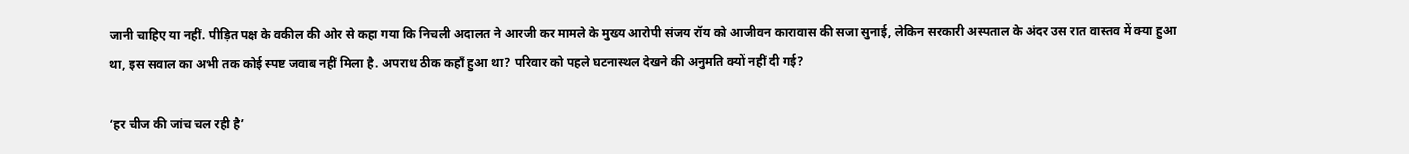जानी चाहिए या नहीं. पीड़ित पक्ष के वकील की ओर से कहा गया कि निचली अदालत ने आरजी कर मामले के मुख्य आरोपी संजय रॉय को आजीवन कारावास की सजा सुनाई, लेकिन सरकारी अस्पताल के अंदर उस रात वास्तव में क्या हुआ था, इस सवाल का अभी तक कोई स्पष्ट जवाब नहीं मिला है. अपराध ठीक कहाँ हुआ था? परिवार को पहले घटनास्थल देखने की अनुमति क्यों नहीं दी गई?

‘हर चीज की जांच चल रही है’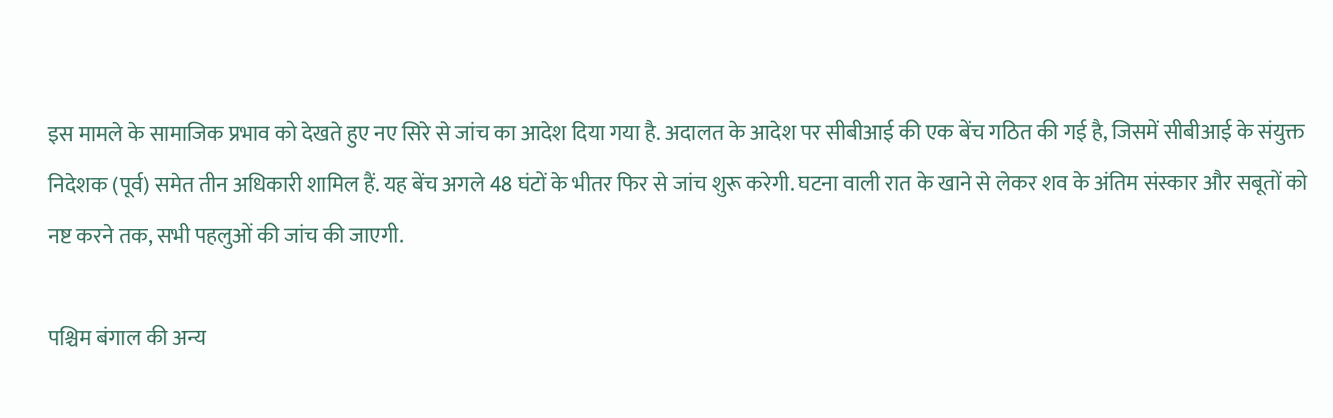इस मामले के सामाजिक प्रभाव को देखते हुए नए सिरे से जांच का आदेश दिया गया है. अदालत के आदेश पर सीबीआई की एक बेंच गठित की गई है, जिसमें सीबीआई के संयुक्त निदेशक (पूर्व) समेत तीन अधिकारी शामिल हैं. यह बेंच अगले 48 घंटों के भीतर फिर से जांच शुरू करेगी. घटना वाली रात के खाने से लेकर शव के अंतिम संस्कार और सबूतों को नष्ट करने तक, सभी पहलुओं की जांच की जाएगी.

पश्चिम बंगाल की अन्य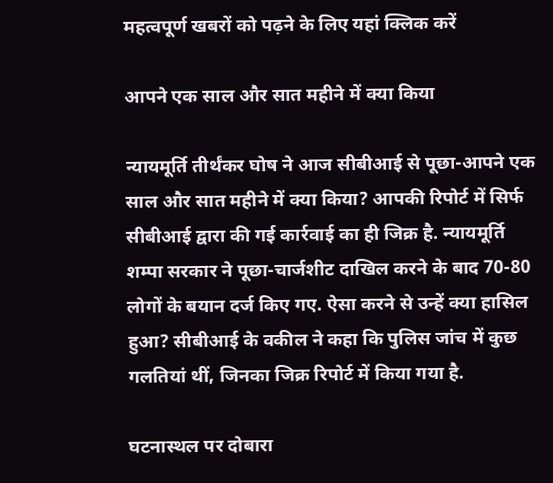महत्वपूर्ण खबरों को पढ़ने के लिए यहां क्लिक करें

आपने एक साल और सात महीने में क्या किया

न्यायमूर्ति तीर्थंकर घोष ने आज सीबीआई से पूछा-आपने एक साल और सात महीने में क्या किया? आपकी रिपोर्ट में सिर्फ सीबीआई द्वारा की गई कार्रवाई का ही जिक्र है. न्यायमूर्ति शम्पा सरकार ने पूछा-चार्जशीट दाखिल करने के बाद 70-80 लोगों के बयान दर्ज किए गए. ऐसा करने से उन्हें क्या हासिल हुआ? सीबीआई के वकील ने कहा कि पुलिस जांच में कुछ गलतियां थीं, जिनका जिक्र रिपोर्ट में किया गया है.

घटनास्थल पर दोबारा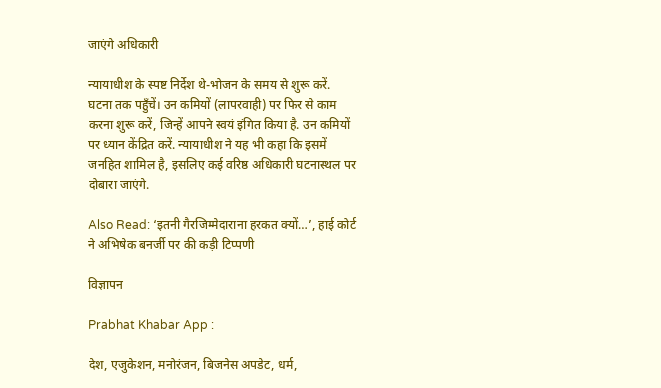जाएंगे अधिकारी

न्यायाधीश के स्पष्ट निर्देश थे-भोजन के समय से शुरू करें. घटना तक पहुँचें। उन कमियों (लापरवाही) पर फिर से काम करना शुरू करें, जिन्हें आपने स्वयं इंगित किया है. उन कमियों पर ध्यान केंद्रित करें. न्यायाधीश ने यह भी कहा कि इसमें जनहित शामिल है, इसलिए कई वरिष्ठ अधिकारी घटनास्थल पर दोबारा जाएंगे.

Also Read: ‘इतनी गैरजिम्मेदाराना हरकत क्यों…’, हाई कोर्ट ने अभिषेक बनर्जी पर की कड़ी टिप्पणी

विज्ञापन

Prabhat Khabar App :

देश, एजुकेशन, मनोरंजन, बिजनेस अपडेट, धर्म,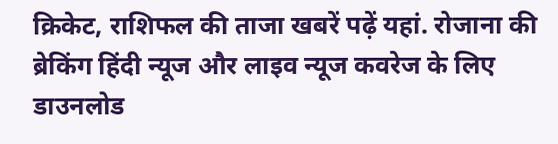क्रिकेट, राशिफल की ताजा खबरें पढ़ें यहां. रोजाना की ब्रेकिंग हिंदी न्यूज और लाइव न्यूज कवरेज के लिए डाउनलोड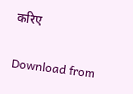करिए

Download from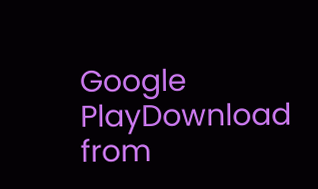Google PlayDownload from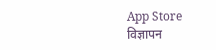App Store
विज्ञापन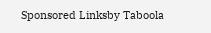Sponsored Linksby Taboola